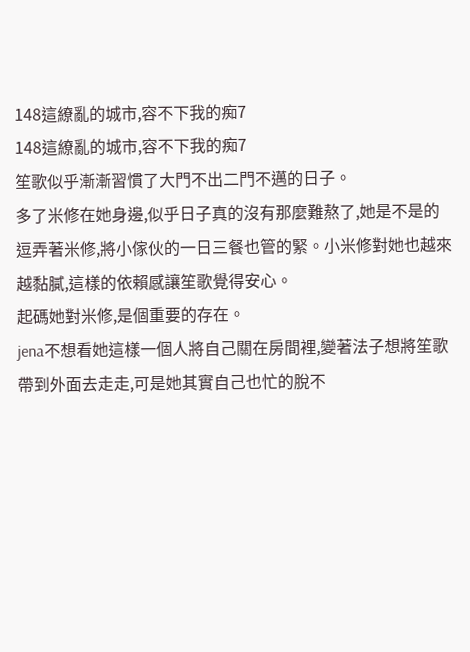148這繚亂的城市,容不下我的痴7
148這繚亂的城市,容不下我的痴7
笙歌似乎漸漸習慣了大門不出二門不邁的日子。
多了米修在她身邊,似乎日子真的沒有那麼難熬了,她是不是的逗弄著米修,將小傢伙的一日三餐也管的緊。小米修對她也越來越黏膩,這樣的依賴感讓笙歌覺得安心。
起碼她對米修,是個重要的存在。
jena不想看她這樣一個人將自己關在房間裡,變著法子想將笙歌帶到外面去走走,可是她其實自己也忙的脫不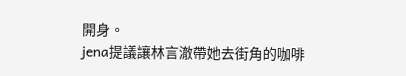開身。
jena提議讓林言澈帶她去街角的咖啡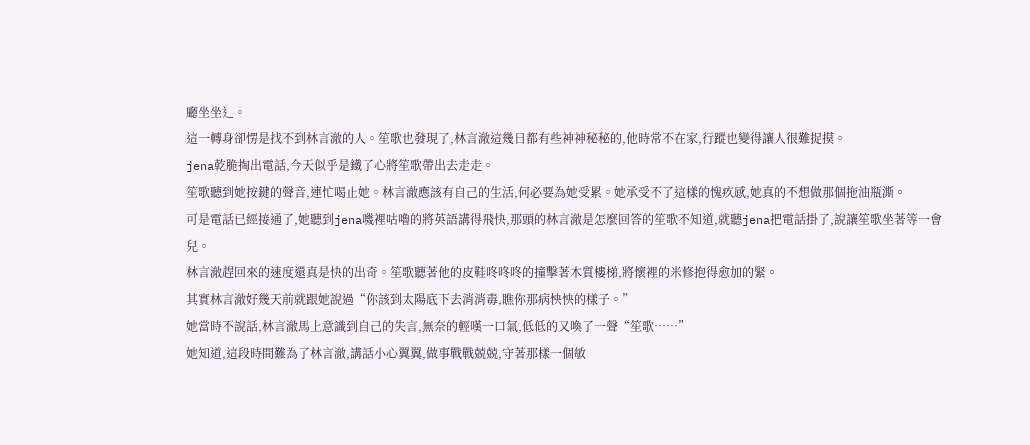廳坐坐辶。
這一轉身卻愣是找不到林言澈的人。笙歌也發現了,林言澈這幾日都有些神神秘秘的,他時常不在家,行蹤也變得讓人很難捉摸。
jena乾脆掏出電話,今天似乎是鐵了心將笙歌帶出去走走。
笙歌聽到她按鍵的聲音,連忙喝止她。林言澈應該有自己的生活,何必要為她受累。她承受不了這樣的愧疚感,她真的不想做那個拖油瓶澌。
可是電話已經接通了,她聽到jena嘰裡咕嚕的將英語講得飛快,那頭的林言澈是怎麼回答的笙歌不知道,就聽jena把電話掛了,說讓笙歌坐著等一會兒。
林言澈趕回來的速度還真是快的出奇。笙歌聽著他的皮鞋咚咚咚的撞擊著木質樓梯,將懷裡的米修抱得愈加的緊。
其實林言澈好幾天前就跟她說過“你該到太陽底下去消消毒,瞧你那病怏怏的樣子。”
她當時不說話,林言澈馬上意識到自己的失言,無奈的輕嘆一口氣,低低的又喚了一聲“笙歌……”
她知道,這段時間難為了林言澈,講話小心翼翼,做事戰戰兢兢,守著那樣一個敏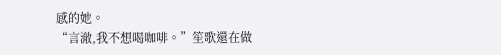感的她。
“言澈,我不想喝咖啡。”笙歌還在做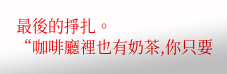最後的掙扎。
“咖啡廳裡也有奶茶,你只要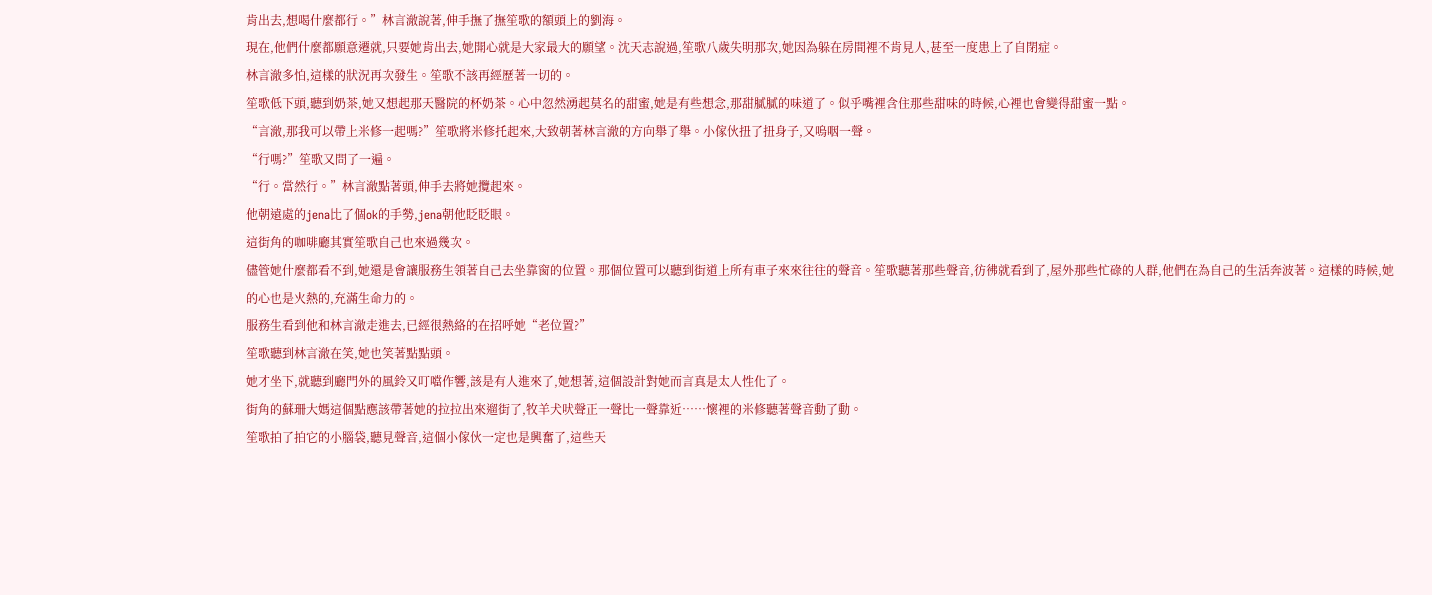肯出去,想喝什麼都行。”林言澈說著,伸手撫了撫笙歌的額頭上的劉海。
現在,他們什麼都願意遷就,只要她肯出去,她開心就是大家最大的願望。沈天志說過,笙歌八歲失明那次,她因為躲在房間裡不肯見人,甚至一度患上了自閉症。
林言澈多怕,這樣的狀況再次發生。笙歌不該再經歷著一切的。
笙歌低下頭,聽到奶茶,她又想起那天醫院的杯奶茶。心中忽然湧起莫名的甜蜜,她是有些想念,那甜膩膩的味道了。似乎嘴裡含住那些甜味的時候,心裡也會變得甜蜜一點。
“言澈,那我可以帶上米修一起嗎?”笙歌將米修托起來,大致朝著林言澈的方向舉了舉。小傢伙扭了扭身子,又嗚咽一聲。
“行嗎?”笙歌又問了一遍。
“行。當然行。”林言澈點著頭,伸手去將她攬起來。
他朝遠處的jena比了個ok的手勢,jena朝他眨眨眼。
這街角的咖啡廳其實笙歌自己也來過幾次。
儘管她什麼都看不到,她還是會讓服務生領著自己去坐靠窗的位置。那個位置可以聽到街道上所有車子來來往往的聲音。笙歌聽著那些聲音,彷彿就看到了,屋外那些忙碌的人群,他們在為自己的生活奔波著。這樣的時候,她的心也是火熱的,充滿生命力的。
服務生看到他和林言澈走進去,已經很熱絡的在招呼她“老位置?”
笙歌聽到林言澈在笑,她也笑著點點頭。
她才坐下,就聽到廳門外的風鈴又叮噹作響,該是有人進來了,她想著,這個設計對她而言真是太人性化了。
街角的蘇珊大媽這個點應該帶著她的拉拉出來遛街了,牧羊犬吠聲正一聲比一聲靠近……懷裡的米修聽著聲音動了動。
笙歌拍了拍它的小腦袋,聽見聲音,這個小傢伙一定也是興奮了,這些天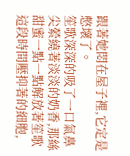跟著她悶在屋子裡,它定是憋壞了。
笙歌深深的吸了一口氣鼻尖縈繞著淡淡的奶香,那絲甜蜜一點一點解放著笙歌這段時間壓抑著的細胞,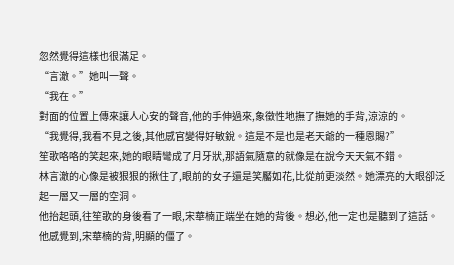忽然覺得這樣也很滿足。
“言澈。”她叫一聲。
“我在。”
對面的位置上傳來讓人心安的聲音,他的手伸過來,象徵性地撫了撫她的手背,涼涼的。
“我覺得,我看不見之後,其他感官變得好敏銳。這是不是也是老天爺的一種恩賜?”
笙歌咯咯的笑起來,她的眼睛彎成了月牙狀,那語氣隨意的就像是在說今天天氣不錯。
林言澈的心像是被狠狠的揪住了,眼前的女子還是笑靨如花,比從前更淡然。她漂亮的大眼卻泛起一層又一層的空洞。
他抬起頭,往笙歌的身後看了一眼,宋華楠正端坐在她的背後。想必,他一定也是聽到了這話。他感覺到,宋華楠的背,明顯的僵了。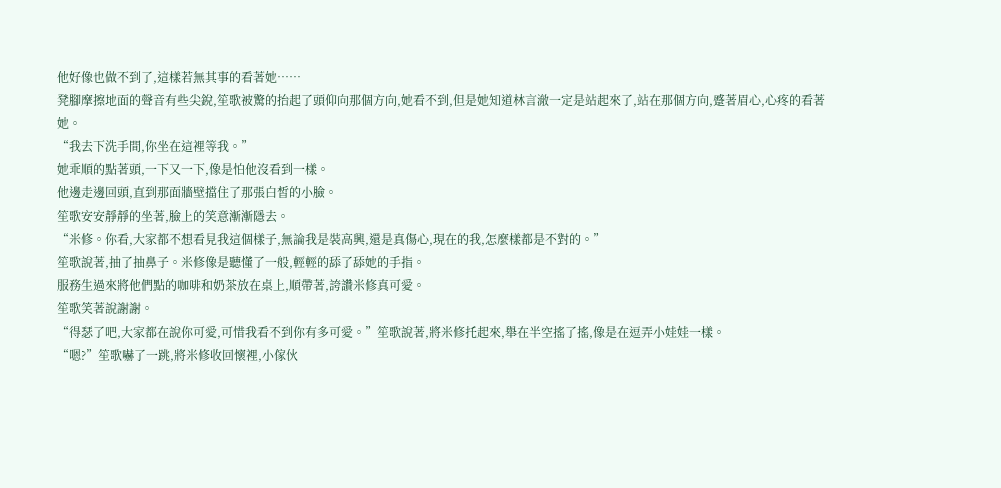他好像也做不到了,這樣若無其事的看著她……
凳腳摩擦地面的聲音有些尖銳,笙歌被驚的抬起了頭仰向那個方向,她看不到,但是她知道林言澈一定是站起來了,站在那個方向,蹙著眉心,心疼的看著她。
“我去下洗手間,你坐在這裡等我。”
她乖順的點著頭,一下又一下,像是怕他沒看到一樣。
他邊走邊回頭,直到那面牆壁擋住了那張白皙的小臉。
笙歌安安靜靜的坐著,臉上的笑意漸漸隱去。
“米修。你看,大家都不想看見我這個樣子,無論我是裝高興,還是真傷心,現在的我,怎麼樣都是不對的。”
笙歌說著,抽了抽鼻子。米修像是聽懂了一般,輕輕的舔了舔她的手指。
服務生過來將他們點的咖啡和奶茶放在桌上,順帶著,誇讚米修真可愛。
笙歌笑著說謝謝。
“得瑟了吧,大家都在說你可愛,可惜我看不到你有多可愛。”笙歌說著,將米修托起來,舉在半空搖了搖,像是在逗弄小娃娃一樣。
“嗯?”笙歌嚇了一跳,將米修收回懷裡,小傢伙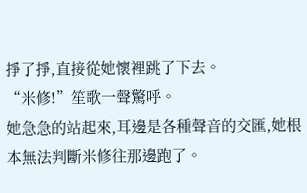掙了掙,直接從她懷裡跳了下去。
“米修!”笙歌一聲驚呼。
她急急的站起來,耳邊是各種聲音的交匯,她根本無法判斷米修往那邊跑了。